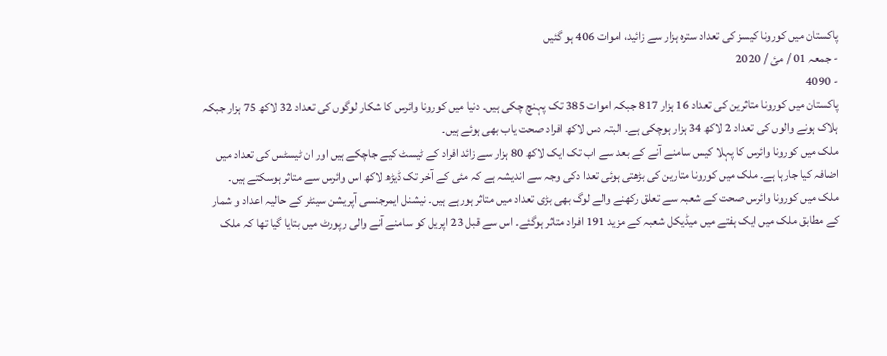پاکستان میں کورونا کیسز کی تعداد سترہ ہزار سے زائید، اموات 406 ہو گئیں
- جمعہ 01 / مئ / 2020
- 4090
پاکستان میں کورونا متاثرین کی تعداد 16 ہزار 817 جبکہ اموات 385 تک پہنچ چکی ہیں۔ دنیا میں کورونا وائرس کا شکار لوگوں کی تعداد 32 لاکھ 75 ہزار جبکہ ہلاک ہونے والوں کی تعداد 2 لاکھ 34 ہزار ہوچکی ہے۔ البتہ دس لاکھ افراد صحت یاب بھی ہوئے ہیں۔
ملک میں کورونا وائرس کا پہلا کیس سامنے آنے کے بعد سے اب تک ایک لاکھ 80 ہزار سے زائد افراد کے ٹیسٹ کیے جاچکے ہیں اور ان ٹیسٹس کی تعداد میں اضافہ کیا جارہا ہے۔ ملک میں کورونا متارین کی بڑھتی ہوئی تعدا دکی وجہ سے اندیشہ ہے کہ مئی کے آخر تک ڈیڑھ لاکھ اس وائرس سے متاثر ہوسکتے ہیں۔
ملک میں کورونا وائرس صحت کے شعبہ سے تعلق رکھنے والے لوگ بھی بڑی تعداد میں متاثر ہورہے ہیں۔ نیشنل ایمرجنسی آپریشن سینٹر کے حالیہ اعداد و شمار کے مطابق ملک میں ایک ہفتے میں میڈیکل شعبہ کے مزید 191 افراد متاثر ہوگئے۔ اس سے قبل 23 اپریل کو سامنے آنے والی رپورٹ میں بتایا گیا تھا کہ ملک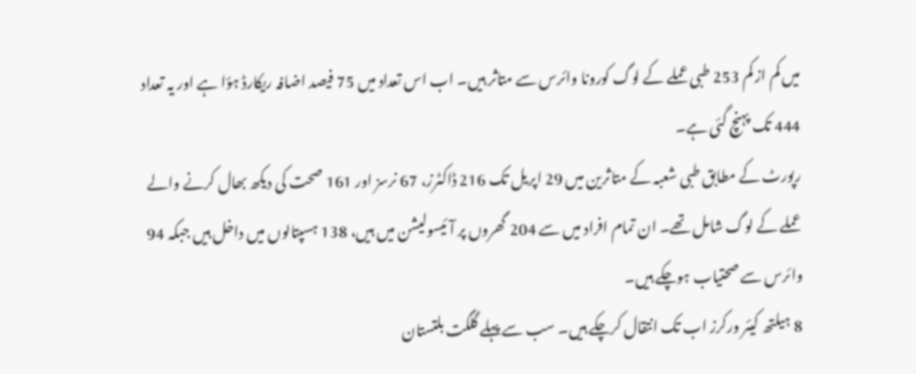میں کم از کم 253 طبی عملے کے لوگ کورونا وائرس سے متاثر ہیں۔ اب اس تعداد میں 75 فیصد اضافہ ریکارڈ ہؤا ہے اور یہ تعداد 444 تک پہنچ گئی ہے۔
رپورٹ کے مطابق طبی شعبہ کے متاثرین میں 29 اپریل تک 216 ڈاکٹرز، 67 نرسز اور 161 صحت کی دیکھ بھال کرنے والے عملے کے لوگ شامل تھے۔ ان تمام افراد میں سے 204 گھروں پر آئیسولیشن میں ہیں، 138 ہسپتالوں میں داخل ہیں جبکہ 94 وائرس سے صحتیاب ہوچکے ہیں۔
8 ہیلتھ کیئر ورکرز اب تک انتقال کرچکے ہیں۔ سب سے پہلے گلگت بلتستان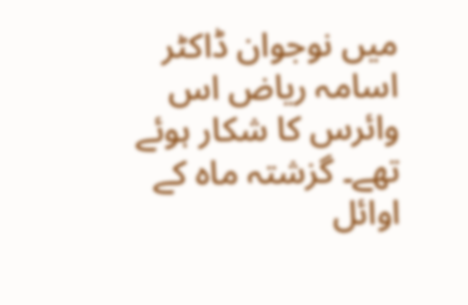میں نوجوان ڈاکٹر اسامہ ریاض اس وائرس کا شکار ہوئے تھے۔ گزشتہ ماہ کے اوائل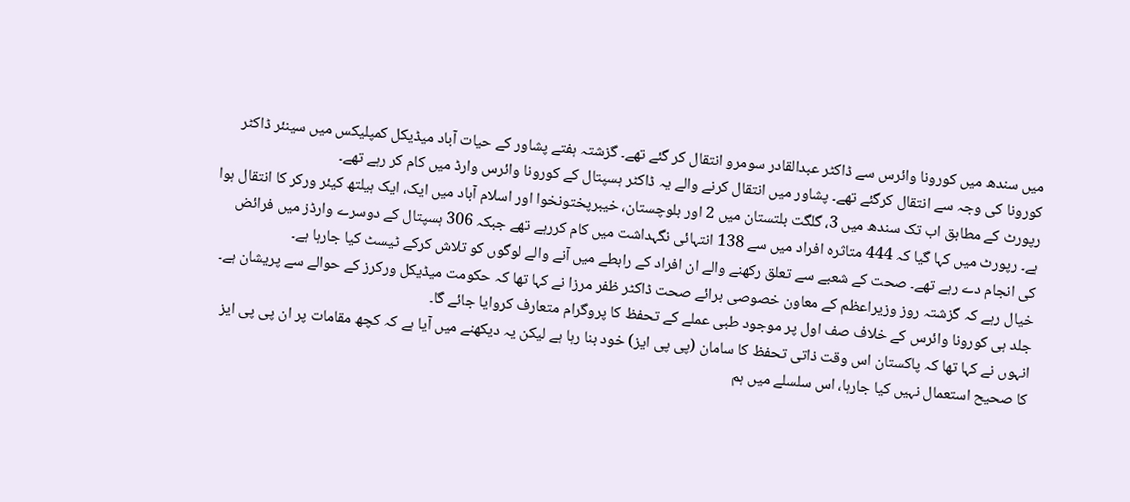میں سندھ میں کورونا وائرس سے ڈاکٹر عبدالقادر سومرو انتقال کر گئے تھے۔ گزشتہ ہفتے پشاور کے حیات آباد میڈیکل کمپلیکس میں سینئر ڈاکٹر کورونا کی وجہ سے انتقال کرگئے تھے۔ پشاور میں انتقال کرنے والے یہ ڈاکٹر ہسپتال کے کورونا وائرس وارڈ میں کام کر رہے تھے۔
رپورٹ کے مطابق اب تک سندھ میں 3، گلگت بلتستان میں 2 اور بلوچستان، خیبرپختونخوا اور اسلام آباد میں ایک، ایک ہیلتھ کیئر ورکر کا انتقال ہوا ہے۔ رپورٹ میں کہا گیا کہ 444 متاثرہ افراد میں سے 138 انتہائی نگہداشت میں کام کررہے تھے جبکہ 306 ہسپتال کے دوسرے وارڈز میں فرائض کی انجام دے رہے تھے۔ صحت کے شعبے سے تعلق رکھنے والے ان افراد کے رابطے میں آنے والے لوگوں کو تلاش کرکے ٹیسٹ کیا جارہا ہے۔
خیال رہے کہ گزشتہ روز وزیراعظم کے معاون خصوصی برائے صحت ڈاکٹر ظفر مرزا نے کہا تھا کہ حکومت میڈیکل ورکرز کے حوالے سے پریشان ہے۔ جلد ہی کورونا وائرس کے خلاف صف اول پر موجود طبی عملے کے تحفظ کا پروگرام متعارف کروایا جائے گا۔
انہوں نے کہا تھا کہ پاکستان اس وقت ذاتی تحفظ کا سامان (پی پی ایز) خود بنا رہا ہے لیکن یہ دیکھنے میں آیا ہے کہ کچھ مقامات پر ان پی پی ایز کا صحیح استعمال نہیں کیا جارہا، اس سلسلے میں ہم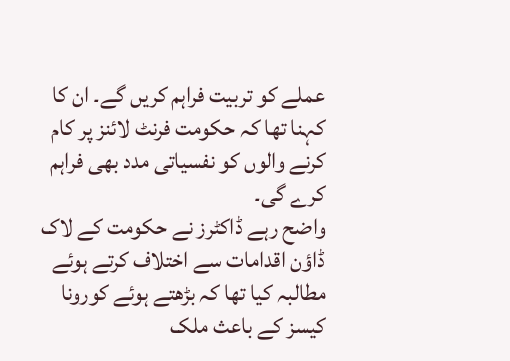عملے کو تربیت فراہم کریں گے۔ ان کا کہنا تھا کہ حکومت فرنٹ لائنز پر کام کرنے والوں کو نفسیاتی مدد بھی فراہم کرے گی۔
واضح رہے ڈاکٹرز نے حکومت کے لاک ڈاؤن اقدامات سے اختلاف کرتے ہوئے مطالبہ کیا تھا کہ بڑھتے ہوئے کورونا کیسز کے باعث ملک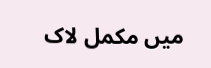میں مکمل لاک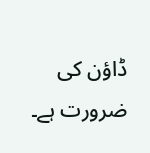ڈاؤن کی ضرورت ہے۔